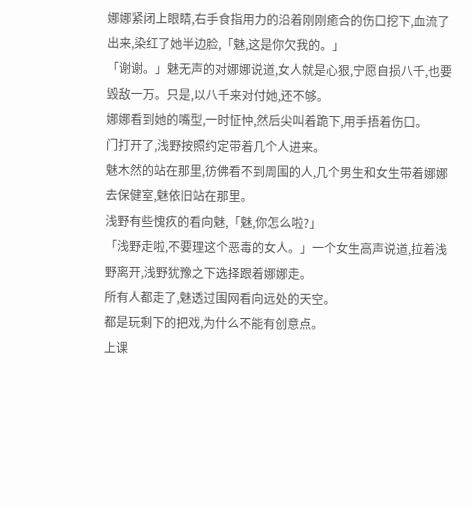娜娜紧闭上眼睛,右手食指用力的沿着刚刚癒合的伤口挖下,血流了出来,染红了她半边脸,「魅,这是你欠我的。」
「谢谢。」魅无声的对娜娜说道,女人就是心狠,宁愿自损八千,也要毁敌一万。只是,以八千来对付她,还不够。
娜娜看到她的嘴型,一时怔忡,然后尖叫着跪下,用手捂着伤口。
门打开了,浅野按照约定带着几个人进来。
魅木然的站在那里,彷佛看不到周围的人,几个男生和女生带着娜娜去保健室,魅依旧站在那里。
浅野有些愧疚的看向魅,「魅,你怎么啦?」
「浅野走啦,不要理这个恶毒的女人。」一个女生高声说道,拉着浅野离开,浅野犹豫之下选择跟着娜娜走。
所有人都走了,魅透过围网看向远处的天空。
都是玩剩下的把戏,为什么不能有创意点。
上课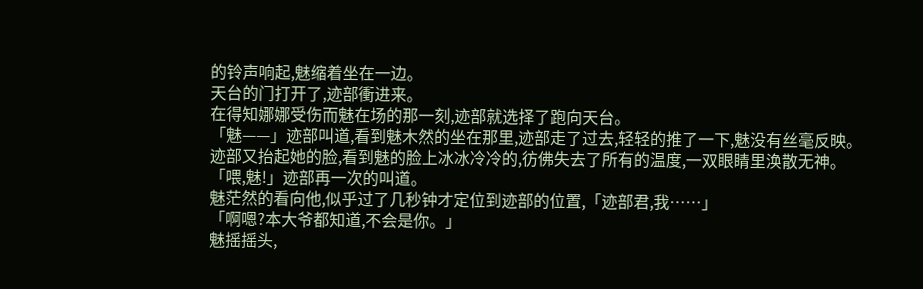的铃声响起,魅缩着坐在一边。
天台的门打开了,迹部衝进来。
在得知娜娜受伤而魅在场的那一刻,迹部就选择了跑向天台。
「魅——」迹部叫道,看到魅木然的坐在那里,迹部走了过去,轻轻的推了一下,魅没有丝毫反映。
迹部又抬起她的脸,看到魅的脸上冰冰冷冷的,彷佛失去了所有的温度,一双眼睛里涣散无神。
「喂,魅!」迹部再一次的叫道。
魅茫然的看向他,似乎过了几秒钟才定位到迹部的位置,「迹部君,我……」
「啊嗯?本大爷都知道,不会是你。」
魅摇摇头,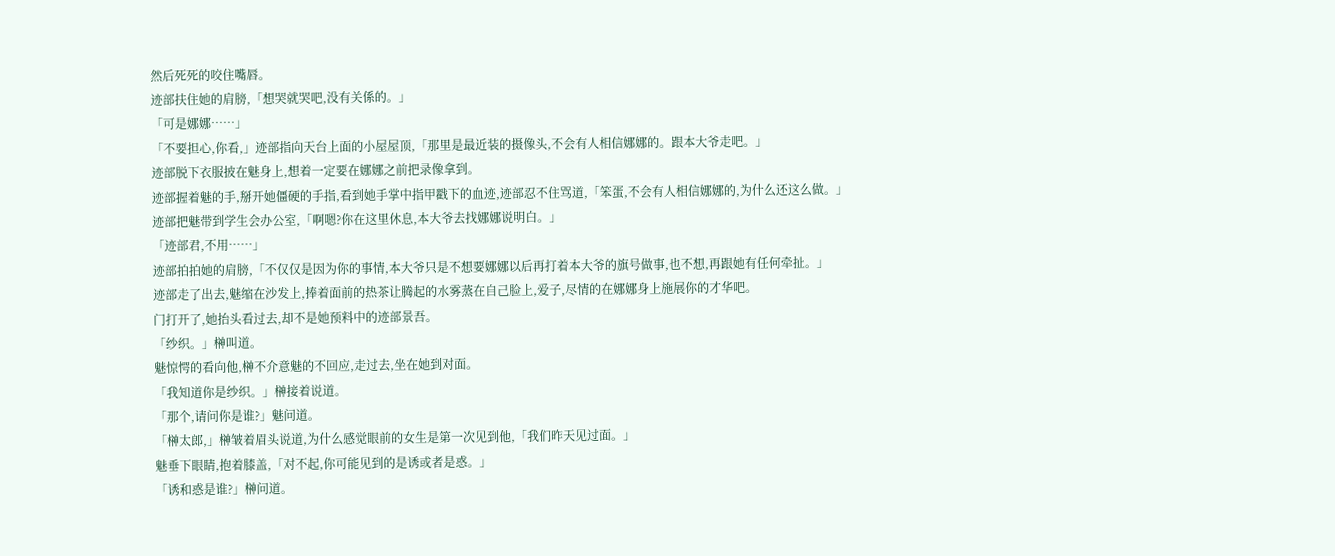然后死死的咬住嘴唇。
迹部扶住她的肩膀,「想哭就哭吧,没有关係的。」
「可是娜娜……」
「不要担心,你看,」迹部指向天台上面的小屋屋顶,「那里是最近装的摄像头,不会有人相信娜娜的。跟本大爷走吧。」
迹部脱下衣服披在魅身上,想着一定要在娜娜之前把录像拿到。
迹部握着魅的手,掰开她僵硬的手指,看到她手掌中指甲戳下的血迹,迹部忍不住骂道,「笨蛋,不会有人相信娜娜的,为什么还这么做。」
迹部把魅带到学生会办公室,「啊嗯?你在这里休息,本大爷去找娜娜说明白。」
「迹部君,不用……」
迹部拍拍她的肩膀,「不仅仅是因为你的事情,本大爷只是不想要娜娜以后再打着本大爷的旗号做事,也不想,再跟她有任何牵扯。」
迹部走了出去,魅缩在沙发上,捧着面前的热茶让腾起的水雾蒸在自己脸上,爱子,尽情的在娜娜身上施展你的才华吧。
门打开了,她抬头看过去,却不是她预料中的迹部景吾。
「纱织。」榊叫道。
魅惊愕的看向他,榊不介意魅的不回应,走过去,坐在她到对面。
「我知道你是纱织。」榊接着说道。
「那个,请问你是谁?」魅问道。
「榊太郎,」榊皱着眉头说道,为什么感觉眼前的女生是第一次见到他,「我们昨天见过面。」
魅垂下眼睛,抱着膝盖,「对不起,你可能见到的是诱或者是惑。」
「诱和惑是谁?」榊问道。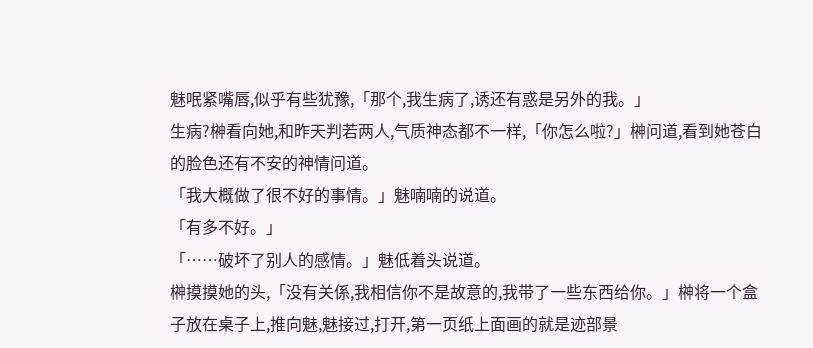魅呡紧嘴唇,似乎有些犹豫,「那个,我生病了,诱还有惑是另外的我。」
生病?榊看向她,和昨天判若两人,气质神态都不一样,「你怎么啦?」榊问道,看到她苍白的脸色还有不安的神情问道。
「我大概做了很不好的事情。」魅喃喃的说道。
「有多不好。」
「……破坏了别人的感情。」魅低着头说道。
榊摸摸她的头,「没有关係,我相信你不是故意的,我带了一些东西给你。」榊将一个盒子放在桌子上,推向魅,魅接过,打开,第一页纸上面画的就是迹部景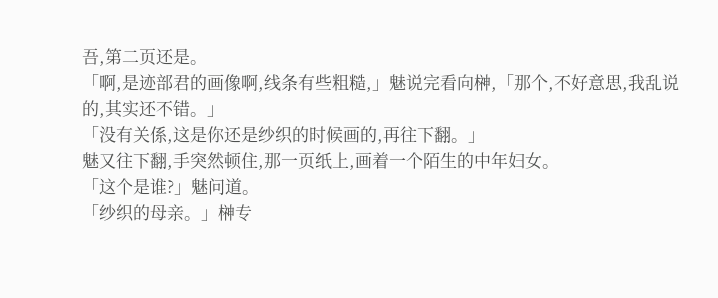吾,第二页还是。
「啊,是迹部君的画像啊,线条有些粗糙,」魅说完看向榊,「那个,不好意思,我乱说的,其实还不错。」
「没有关係,这是你还是纱织的时候画的,再往下翻。」
魅又往下翻,手突然顿住,那一页纸上,画着一个陌生的中年妇女。
「这个是谁?」魅问道。
「纱织的母亲。」榊专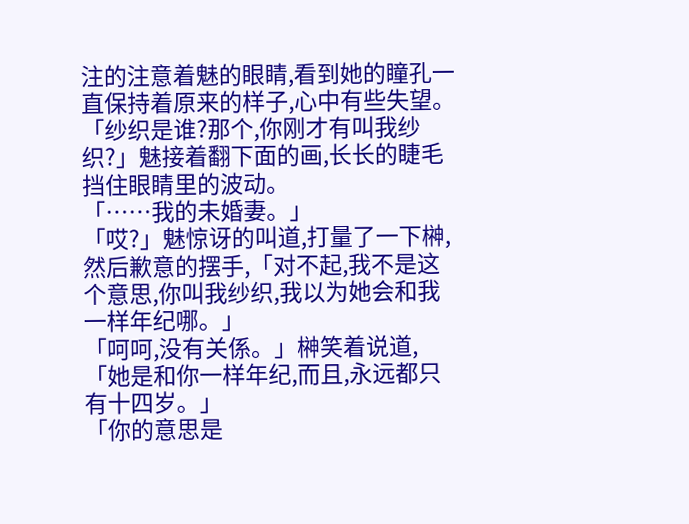注的注意着魅的眼睛,看到她的瞳孔一直保持着原来的样子,心中有些失望。
「纱织是谁?那个,你刚才有叫我纱织?」魅接着翻下面的画,长长的睫毛挡住眼睛里的波动。
「……我的未婚妻。」
「哎?」魅惊讶的叫道,打量了一下榊,然后歉意的摆手,「对不起,我不是这个意思,你叫我纱织,我以为她会和我一样年纪哪。」
「呵呵,没有关係。」榊笑着说道,「她是和你一样年纪,而且,永远都只有十四岁。」
「你的意思是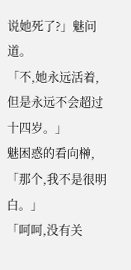说她死了?」魅问道。
「不,她永远活着,但是永远不会超过十四岁。」
魅困惑的看向榊,「那个,我不是很明白。」
「呵呵,没有关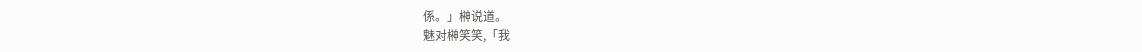係。」榊说道。
魅对榊笑笑,「我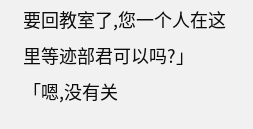要回教室了,您一个人在这里等迹部君可以吗?」
「嗯,没有关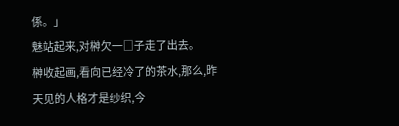係。」
魅站起来,对榊欠一□子走了出去。
榊收起画,看向已经冷了的茶水,那么,昨天见的人格才是纱织,今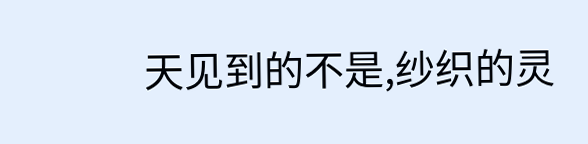天见到的不是,纱织的灵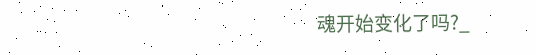魂开始变化了吗?_